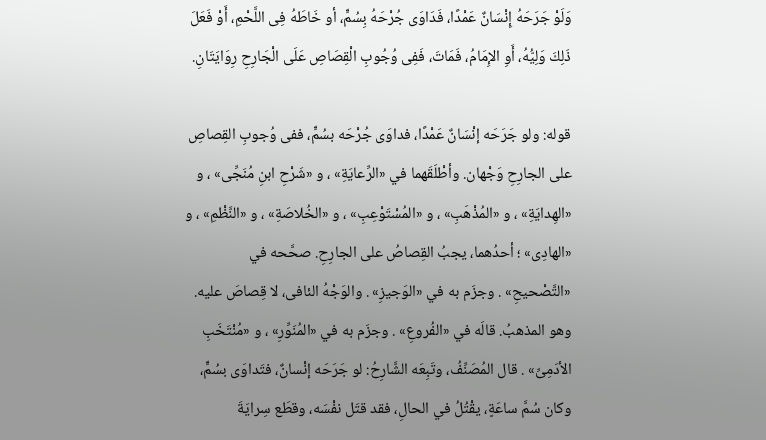وَلَوْ جَرَحَهُ إِنْسَانٌ عَمْدًا، فَدَاوَى جُرْحَهُ بِسُمٍّ، أو خَاطَهُ فِى اللَّحْمِ، أَوْ فَعَلَ ذَلِكَ وَلِيُّهُ، أَوِ الإِمَامُ، فَمَاتَ، فَفِى وُجُوبِ الْقِصَاصِ عَلَى الْجَارِحِ رِوَايَتَانِ.

قوله: ولو جَرَحَه إنْسَانٌ عَمْدًا، فداوَى جُرْحَه بسُمٍّ، ففى وُجوبِ القِصاصِ على الجارِحِ وَجْهان. وأطْلَقَهما في «الرِّعايَةِ» ، و «شَرْحِ ابنِ مُنَجِّى» ، و «الهِدايَةِ» ، و «المُذْهَبِ» ، و «المُسْتَوْعِبِ» ، و «الخُلاصَةِ» ، و «النَّظْمِ» ، و «الهادِى» ؛ أحدُهما، يجبُ القِصاصُ على الجارِحِ. صحَّحه في «التَّصْحيحِ» . وجزَم به في «الوَجيزِ» . والوَجْهُ الئافى، لا قِصاصَ عليه. وهو المذهبُ. قالَه في «الفُروعِ» . وجزَم به في «المُنَوِّرِ» ، و «مُنْتَخَبِ الأدَمِىِّ» . قال المُصَنِّفُ، وتَبِعَه الشَّارِحُ: لو جَرَحَه إنْسانٌ، فتَداوَى بسُمٍّ، وكان سُمَّ ساعَةٍ، يقْتُلُ في الحالِ، فقد قتَل نفْسَه، وقطَع سِرايَةَ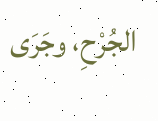الجُرْحِ، وجَرَى